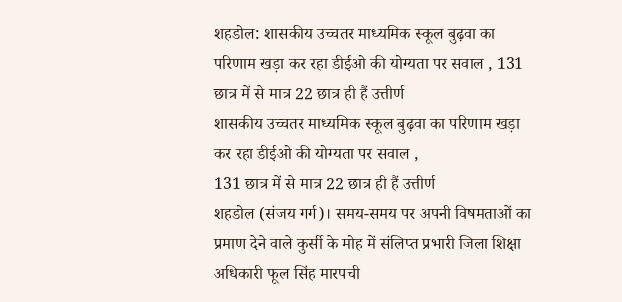शहडोल: शासकीय उच्चतर माध्यमिक स्कूल बुढ़वा का परिणाम खड़ा कर रहा डीईओ की योग्यता पर सवाल , 131 छात्र में से मात्र 22 छात्र ही हैं उत्तीर्ण
शासकीय उच्चतर माध्यमिक स्कूल बुढ़वा का परिणाम खड़ा कर रहा डीईओ की योग्यता पर सवाल ,
131 छात्र में से मात्र 22 छात्र ही हैं उत्तीर्ण
शहडोल (संजय गर्ग)। समय-समय पर अपनी विषमताओं का प्रमाण देने वाले कुर्सी के मोह में संलिप्त प्रभारी जिला शिक्षा अधिकारी फूल सिंह मारपची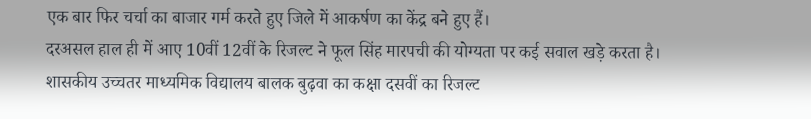एक बार फिर चर्चा का बाजार गर्म करते हुए जिले में आकर्षण का केंद्र बने हुए हैं।
दरअसल हाल ही में आए 10वीं 12वीं के रिजल्ट ने फूल सिंह मारपची की योग्यता पर कई सवाल खड़े करता है। शासकीय उच्चतर माध्यमिक विद्यालय बालक बुढ़वा का कक्षा दसवीं का रिजल्ट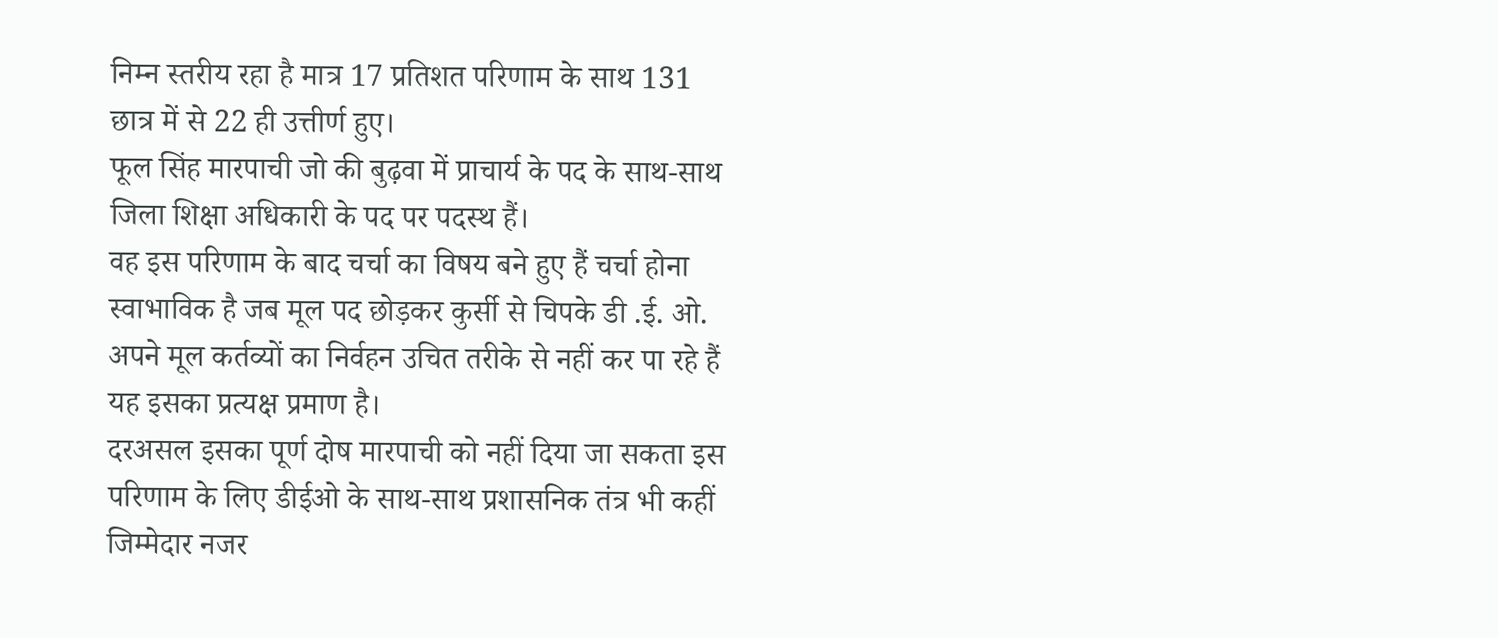निम्न स्तरीय रहा है मात्र 17 प्रतिशत परिणाम के साथ 131 छात्र में से 22 ही उत्तीर्ण हुए।
फूल सिंह मारपाची जो की बुढ़वा में प्राचार्य के पद के साथ-साथ जिला शिक्षा अधिकारी के पद पर पदस्थ हैं।
वह इस परिणाम के बाद चर्चा का विषय बने हुए हैं चर्चा होना स्वाभाविक है जब मूल पद छोड़कर कुर्सी से चिपके डी .ई. ओ. अपने मूल कर्तव्यों का निर्वहन उचित तरीके से नहीं कर पा रहे हैं यह इसका प्रत्यक्ष प्रमाण है।
दरअसल इसका पूर्ण दोष मारपाची को नहीं दिया जा सकता इस परिणाम के लिए डीईओ के साथ-साथ प्रशासनिक तंत्र भी कहीं जिम्मेदार नजर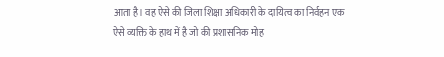आता है। वह ऐसे की जिला शिक्षा अधिकारी के दायित्व का निर्वहन एक ऐसे व्यक्ति के हाथ में है जो की प्रशासनिक मोह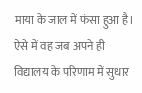माया के जाल में फंसा हुआ है।
ऐसे में वह जब अपने ही विद्यालय के परिणाम में सुधार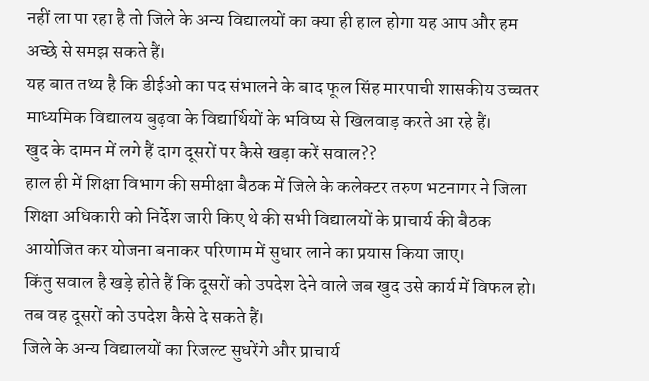नहीं ला पा रहा है तो जिले के अन्य विद्यालयों का क्या ही हाल होगा यह आप और हम अच्छे से समझ सकते हैं।
यह बात तथ्य है कि डीईओ का पद संभालने के बाद फूल सिंह मारपाची शासकीय उच्चतर माध्यमिक विद्यालय बुढ़वा के विद्यार्थियों के भविष्य से खिलवाड़ करते आ रहे हैं।
खुद के दामन में लगे हैं दाग दूसरों पर कैसे खड़ा करें सवाल??
हाल ही में शिक्षा विभाग की समीक्षा बैठक में जिले के कलेक्टर तरुण भटनागर ने जिला शिक्षा अधिकारी को निर्देश जारी किए थे की सभी विद्यालयों के प्राचार्य की बैठक आयोजित कर योजना बनाकर परिणाम में सुधार लाने का प्रयास किया जाए।
किंतु सवाल है खड़े होते हैं कि दूसरों को उपदेश देने वाले जब खुद उसे कार्य में विफल हो।
तब वह दूसरों को उपदेश कैसे दे सकते हैं।
जिले के अन्य विद्यालयों का रिजल्ट सुधरेंगे और प्राचार्य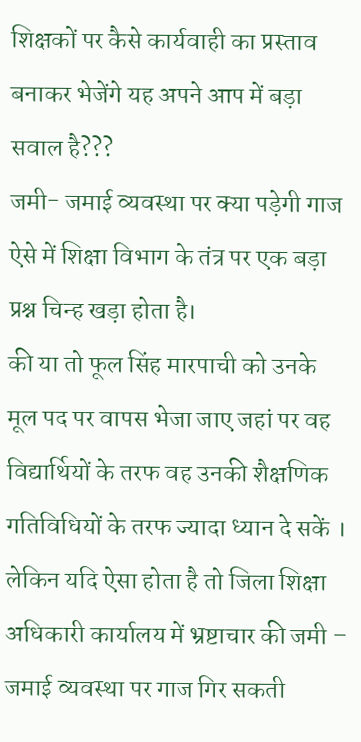शिक्षकों पर कैसे कार्यवाही का प्रस्ताव बनाकर भेजेंगे यह अपने आप में बड़ा सवाल है???
जमी- जमाई व्यवस्था पर क्या पड़ेगी गाज
ऐसे में शिक्षा विभाग के तंत्र पर एक बड़ा प्रश्न चिन्ह खड़ा होता है।
की या तो फूल सिंह मारपाची को उनके मूल पद पर वापस भेजा जाए जहां पर वह विद्यार्थियों के तरफ वह उनकी शैक्षणिक गतिविधियों के तरफ ज्यादा ध्यान दे सकें ।
लेकिन यदि ऐसा होता है तो जिला शिक्षा अधिकारी कार्यालय में भ्रष्टाचार की जमी – जमाई व्यवस्था पर गाज गिर सकती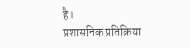है।
प्रशासनिक प्रतिक्रिया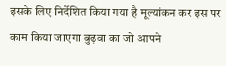इसके लिए निर्देशित किया गया है मूल्यांकन कर इस पर काम किया जाएगा बुढ़वा का जो आपने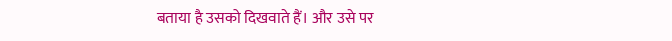बताया है उसको दिखवाते हैं। और उसे पर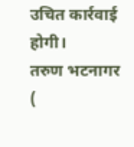उचित कार्रवाई होगी।
तरुण भटनागर (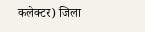कलेक्टर) जिला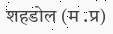शहडोल (म .प्र)